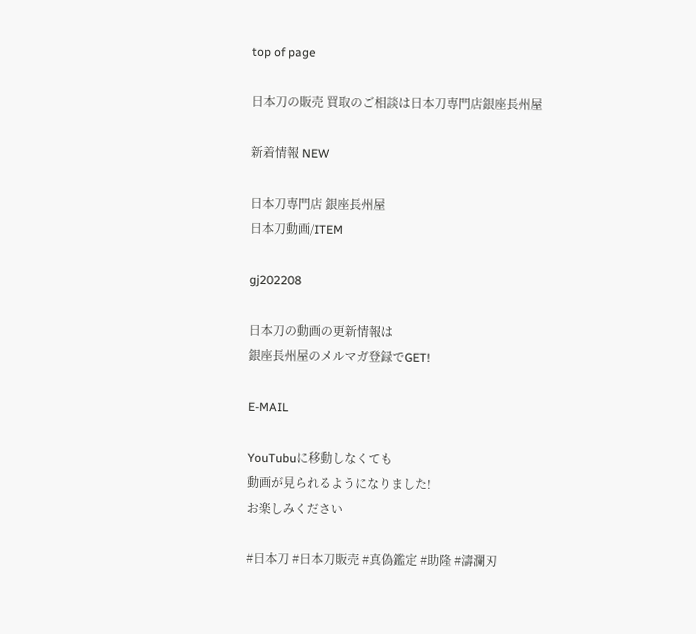top of page

日本刀の販売 買取のご相談は日本刀専門店銀座⻑州屋

新着情報 NEW

日本刀専門店 銀座長州屋
日本刀動画/ITEM

gj202208

日本刀の動画の更新情報は
銀座長州屋のメルマガ登録でGET!

E-MAIL

YouTubuに移動しなくても
動画が見られるようになりました!
お楽しみください

#日本刀 #日本刀販売 #真偽鑑定 #助隆 #濤瀾刃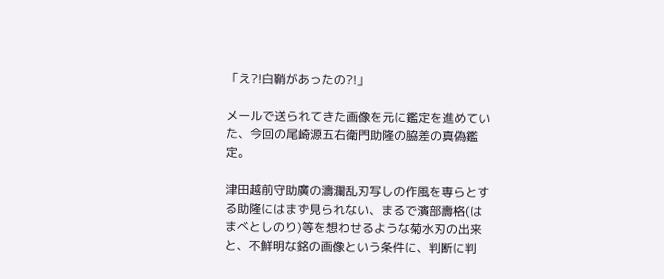「え?!白鞘があったの?!」

メールで送られてきた画像を元に鑑定を進めていた、今回の尾崎源五右衛門助隆の脇差の真偽鑑定。

津田越前守助廣の濤瀾乱刃写しの作風を専らとする助隆にはまず見られない、まるで濱部壽格(はまべとしのり)等を想わせるような菊水刃の出来と、不鮮明な銘の画像という条件に、判断に判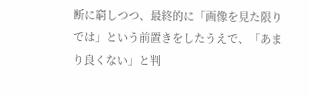断に窮しつつ、最終的に「画像を見た限りでは」という前置きをしたうえで、「あまり良くない」と判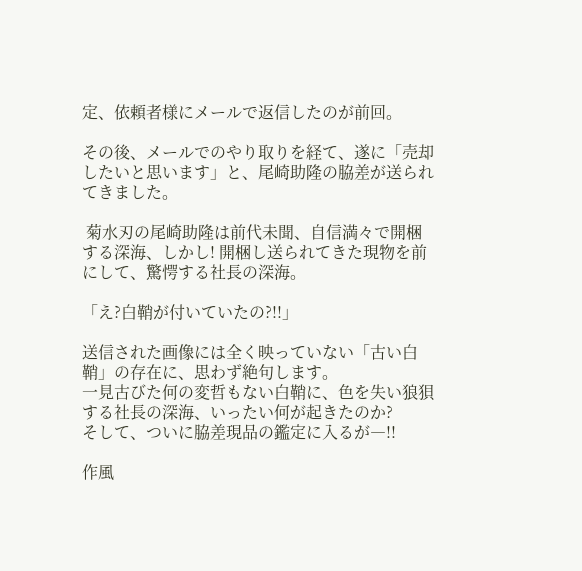定、依頼者様にメールで返信したのが前回。

その後、メールでのやり取りを経て、遂に「売却したいと思います」と、尾崎助隆の脇差が送られてきました。

 菊水刃の尾崎助隆は前代未聞、自信満々で開梱する深海、しかし! 開梱し送られてきた現物を前にして、驚愕する社長の深海。

「え?白鞘が付いていたの?!!」

送信された画像には全く映っていない「古い白鞘」の存在に、思わず絶句します。
一見古びた何の変哲もない白鞘に、色を失い狼狽する社長の深海、いったい何が起きたのか?
そして、ついに脇差現品の鑑定に入るが―!!

作風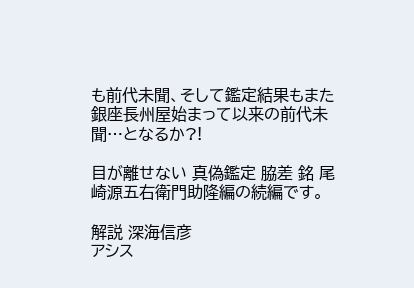も前代未聞、そして鑑定結果もまた銀座長州屋始まって以来の前代未聞…となるか?!

目が離せない 真偽鑑定 脇差 銘 尾崎源五右衛門助隆編の続編です。

解説 深海信彦
アシス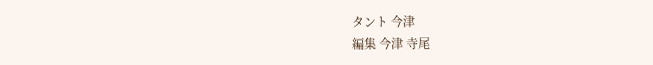タント 今津
編集 今津 寺尾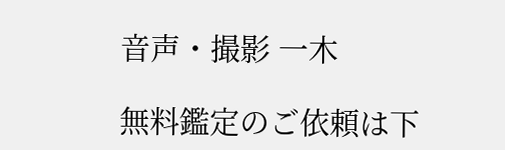音声・撮影 一木

無料鑑定のご依頼は下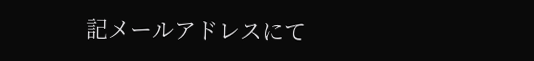記メールアドレスにて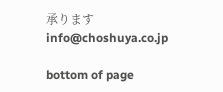承ります
info@choshuya.co.jp

bottom of page